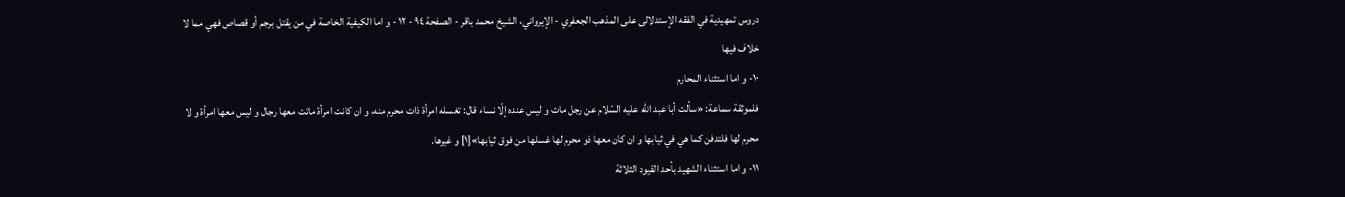دروس تمهيدية في الفقه الإستدلالى على المذهب الجعفري - الإيرواني، الشيخ محمد باقر - الصفحة ٩٤ - ١٢ - و اما الكيفية الخاصة في من يقتل برجم أو قصاص فهي مما لا خلاف فيها
١٠- و اما استثناء المحارم
فلموثقة سماعة: «سألت أبا عبد اللّه عليه السّلام عن رجل مات و ليس عنده إلّا نساء قال: تغسله امرأة ذات محرم منه، و ان كانت امرأة ماتت معها رجال و ليس معها امرأة و لا محرم لها فلتدفن كما هي في ثيابها و ان كان معها ذو محرم لها غسلها من فوق ثيابها»[١] و غيرها.
١١- و اما استثناء الشهيد بأحد القيود الثلاثة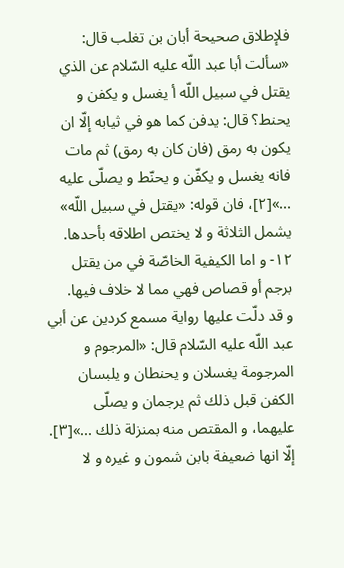فلإطلاق صحيحة أبان بن تغلب قال: «سألت أبا عبد اللّه عليه السّلام عن الذي يقتل في سبيل اللّه أ يغسل و يكفن و يحنط؟ قال: يدفن كما هو في ثيابه إلّا ان يكون به رمق (فان كان به رمق) ثم مات فانه يغسل و يكفّن و يحنّط و يصلّى عليه ...»[٢]، فان قوله: «يقتل في سبيل اللّه» يشمل الثلاثة و لا يختص اطلاقه بأحدها.
١٢- و اما الكيفية الخاصّة في من يقتل برجم أو قصاص فهي مما لا خلاف فيها.
و قد دلّت عليها رواية مسمع كردين عن أبي عبد اللّه عليه السّلام قال: «المرجوم و المرجومة يغسلان و يحنطان و يلبسان الكفن قبل ذلك ثم يرجمان و يصلّى عليهما، و المقتص منه بمنزلة ذلك ...»[٣].
إلّا انها ضعيفة بابن شمون و غيره و لا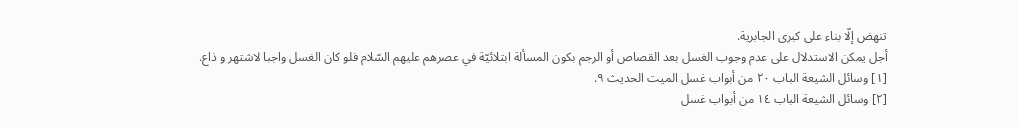تنهض إلّا بناء على كبرى الجابرية.
أجل يمكن الاستدلال على عدم وجوب الغسل بعد القصاص أو الرجم بكون المسألة ابتلائيّة في عصرهم عليهم السّلام فلو كان الغسل واجبا لاشتهر و ذاع.
[١] وسائل الشيعة الباب ٢٠ من أبواب غسل الميت الحديث ٩.
[٢] وسائل الشيعة الباب ١٤ من أبواب غسل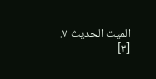الميت الحديث ٧.
[٣]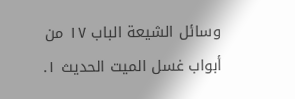وسائل الشيعة الباب ١٧ من أبواب غسل الميت الحديث ١.